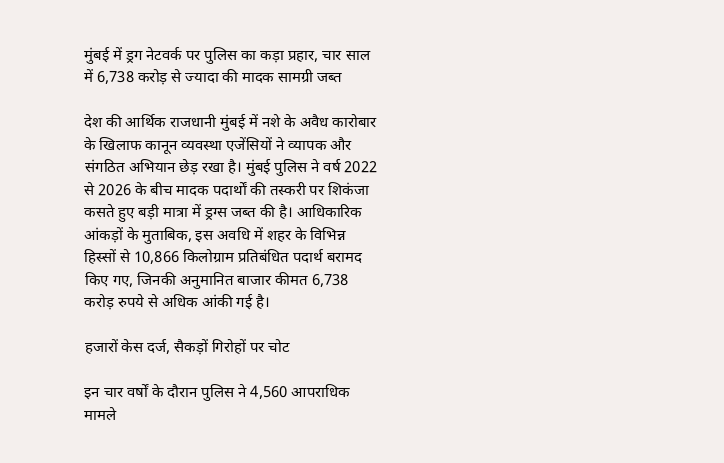मुंबई में ड्रग नेटवर्क पर पुलिस का कड़ा प्रहार, चार साल में 6,738 करोड़ से ज्यादा की मादक सामग्री जब्त

देश की आर्थिक राजधानी मुंबई में नशे के अवैध कारोबार के खिलाफ कानून व्यवस्था एजेंसियों ने व्यापक और संगठित अभियान छेड़ रखा है। मुंबई पुलिस ने वर्ष 2022 से 2026 के बीच मादक पदार्थों की तस्करी पर शिकंजा कसते हुए बड़ी मात्रा में ड्रग्स जब्त की है। आधिकारिक आंकड़ों के मुताबिक, इस अवधि में शहर के विभिन्न हिस्सों से 10,866 किलोग्राम प्रतिबंधित पदार्थ बरामद किए गए, जिनकी अनुमानित बाजार कीमत 6,738 करोड़ रुपये से अधिक आंकी गई है।

हजारों केस दर्ज, सैकड़ों गिरोहों पर चोट

इन चार वर्षों के दौरान पुलिस ने 4,560 आपराधिक मामले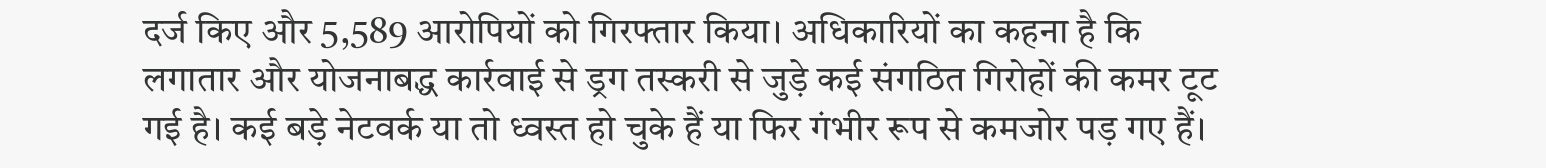दर्ज किए और 5,589 आरोपियों को गिरफ्तार किया। अधिकारियों का कहना है कि लगातार और योजनाबद्ध कार्रवाई से ड्रग तस्करी से जुड़े कई संगठित गिरोहों की कमर टूट गई है। कई बड़े नेटवर्क या तो ध्वस्त हो चुके हैं या फिर गंभीर रूप से कमजोर पड़ गए हैं।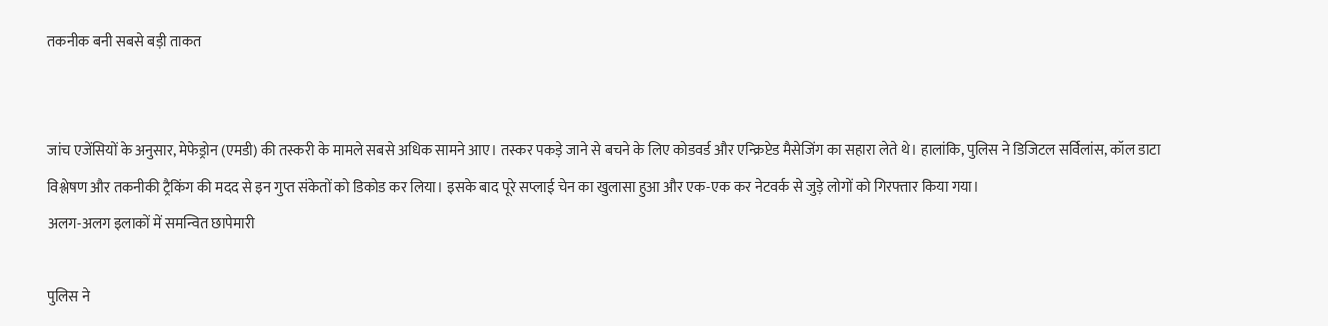तकनीक बनी सबसे बड़ी ताकत


जांच एजेंसियों के अनुसार, मेफेड्रोन (एमडी) की तस्करी के मामले सबसे अधिक सामने आए। तस्कर पकड़े जाने से बचने के लिए कोडवर्ड और एन्क्रिप्टेड मैसेजिंग का सहारा लेते थे। हालांकि, पुलिस ने डिजिटल सर्विलांस, कॉल डाटा विश्लेषण और तकनीकी ट्रैकिंग की मदद से इन गुप्त संकेतों को डिकोड कर लिया। इसके बाद पूरे सप्लाई चेन का खुलासा हुआ और एक-एक कर नेटवर्क से जुड़े लोगों को गिरफ्तार किया गया।
अलग-अलग इलाकों में समन्वित छापेमारी

पुलिस ने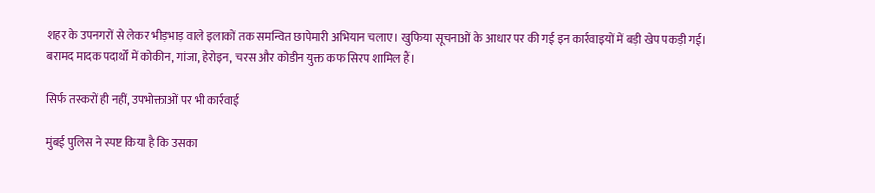शहर के उपनगरों से लेकर भीड़भाड़ वाले इलाकों तक समन्वित छापेमारी अभियान चलाए। खुफिया सूचनाओं के आधार पर की गई इन कार्रवाइयों में बड़ी खेप पकड़ी गई। बरामद मादक पदार्थों में कोकीन, गांजा, हेरोइन, चरस और कोडीन युक्त कफ सिरप शामिल हैं।

सिर्फ तस्करों ही नहीं, उपभोक्ताओं पर भी कार्रवाई

मुंबई पुलिस ने स्पष्ट किया है कि उसका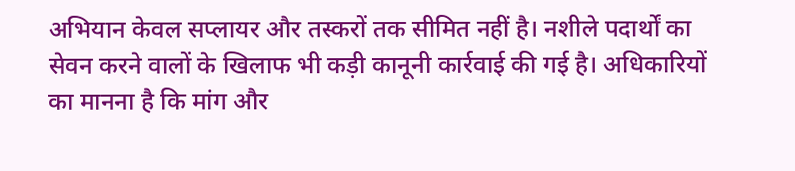अभियान केवल सप्लायर और तस्करों तक सीमित नहीं है। नशीले पदार्थों का सेवन करने वालों के खिलाफ भी कड़ी कानूनी कार्रवाई की गई है। अधिकारियों का मानना है कि मांग और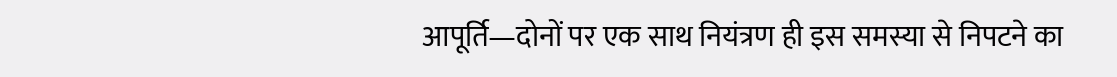आपूर्ति—दोनों पर एक साथ नियंत्रण ही इस समस्या से निपटने का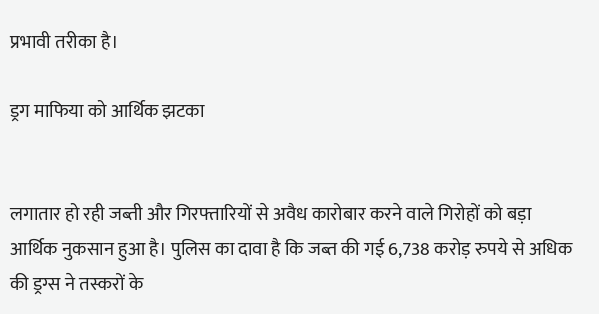प्रभावी तरीका है।

ड्रग माफिया को आर्थिक झटका


लगातार हो रही जब्ती और गिरफ्तारियों से अवैध कारोबार करने वाले गिरोहों को बड़ा आर्थिक नुकसान हुआ है। पुलिस का दावा है कि जब्त की गई 6,738 करोड़ रुपये से अधिक की ड्रग्स ने तस्करों के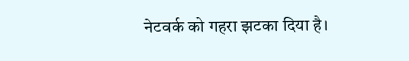नेटवर्क को गहरा झटका दिया है।